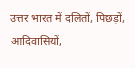उत्तर भारत में दलितों, पिछड़ों, आदिवासियों,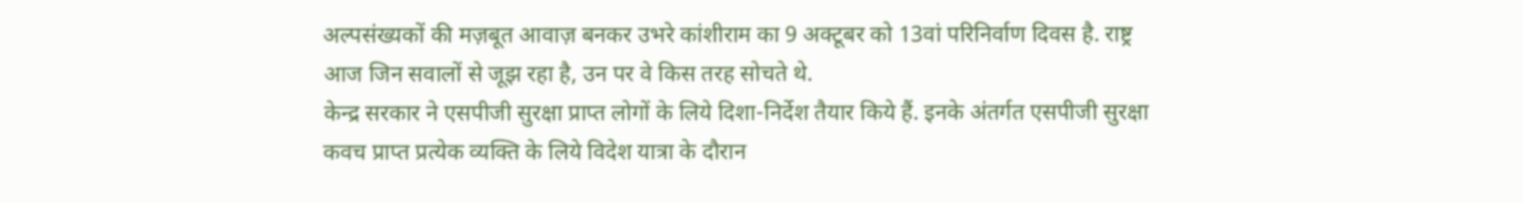अल्पसंख्यकों की मज़बूत आवाज़ बनकर उभरे कांशीराम का 9 अक्टूबर को 13वां परिनिर्वाण दिवस है. राष्ट्र आज जिन सवालों से जूझ रहा है, उन पर वे किस तरह सोचते थे.
केन्द्र सरकार ने एसपीजी सुरक्षा प्राप्त लोगों के लिये दिशा-निर्देश तैयार किये हैं. इनके अंतर्गत एसपीजी सुरक्षा कवच प्राप्त प्रत्येक व्यक्ति के लिये विदेश यात्रा के दौरान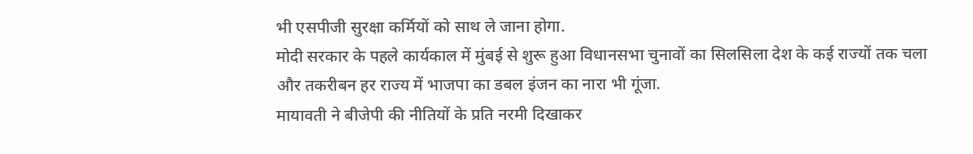भी एसपीजी सुरक्षा कर्मियों को साथ ले जाना होगा.
मोदी सरकार के पहले कार्यकाल में मुंबई से शुरू हुआ विधानसभा चुनावों का सिलसिला देश के कई राज्यों तक चला और तकरीबन हर राज्य में भाजपा का डबल इंजन का नारा भी गूंजा.
मायावती ने बीजेपी की नीतियों के प्रति नरमी दिखाकर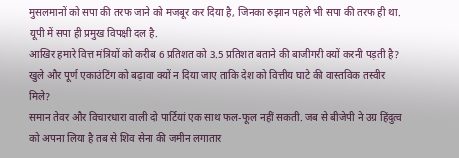मुसलमानों को सपा की तरफ जाने को मजबूर कर दिया है, जिनका रुझान पहले भी सपा की तरफ ही था. यूपी में सपा ही प्रमुख विपक्षी दल है.
आखिर हमारे वित्त मंत्रियों को करीब 6 प्रतिशत को 3.5 प्रतिशत बताने की बाजीगरी क्यों करनी पड़ती है? खुले और पूर्ण एकाउंटिंग को बढ़ावा क्यों न दिया जाए ताकि देश को वित्तीय घाटे की वास्तविक तस्वीर मिले?
समान तेवर और विचारधारा वाली दो पार्टियां एक साथ फल-फूल नहीं सकती. जब से बीजेपी ने उग्र हिंदुत्व को अपना लिया है तब से शिव सेना की जमीन लगातार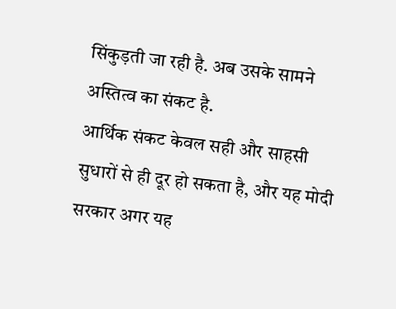सिंकुड़ती जा रही है. अब उसके सामने अस्तित्व का संकट है.
आर्थिक संकट केवल सही और साहसी सुधारों से ही दूर हो सकता है, और यह मोदी सरकार अगर यह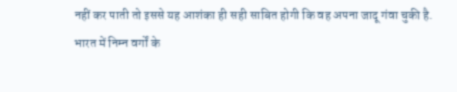नहीं कर पाती तो इससे यह आशंका ही सही साबित होगी कि वह अपना जादू गंवा चुकी है.
भारत में निम्न वर्गों के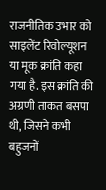राजनीतिक उभार को साइलेंट रिवोल्यूशन या मूक क्रांति कहा गया है. इस क्रांति की अग्रणी ताकत बसपा थी, जिसने कभी बहुजनों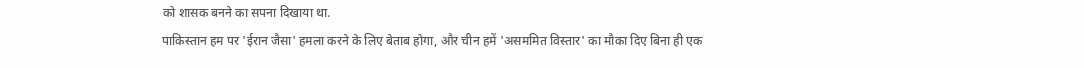को शासक बनने का सपना दिखाया था.
पाकिस्तान हम पर 'ईरान जैसा' हमला करने के लिए बेताब होगा, और चीन हमें 'असममित विस्तार' का मौका दिए बिना ही एक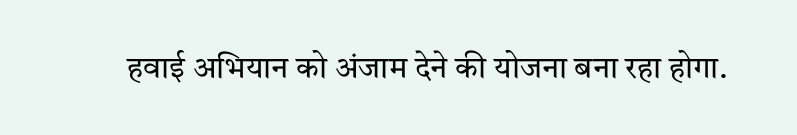हवाई अभियान को अंजाम देने की योजना बना रहा होगा.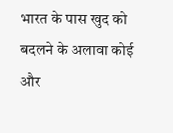भारत के पास खुद को बदलने के अलावा कोई और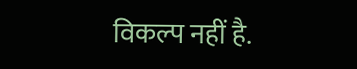विकल्प नहीं है.